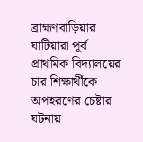ব্রাহ্মণবাড়িয়ার ঘাটিয়ারা পূর্ব প্রাথমিক বিদ্যালয়ের চার শিক্ষার্থীকে অপহরণের চেষ্টার ঘটনায়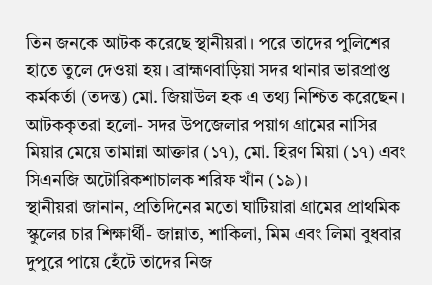তিন জনকে আটক করেছে স্থানীয়রা। পরে তাদের পুলিশের হাতে তুলে দেওয়া হয়। ব্রাহ্মণবাড়িয়া সদর থানার ভারপ্রাপ্ত কর্মকর্তা (তদন্ত) মো. জিয়াউল হক এ তথ্য নিশ্চিত করেছেন।
আটককৃতরা হলো- সদর উপজেলার পয়াগ গ্রামের নাসির মিয়ার মেয়ে তামান্না আক্তার (১৭), মো. হিরণ মিয়া (১৭) এবং সিএনজি অটোরিকশাচালক শরিফ খাঁন (১৯)।
স্থানীয়রা জানান, প্রতিদিনের মতো ঘাটিয়ারা গ্রামের প্রাথমিক স্কুলের চার শিক্ষার্থী- জান্নাত, শাকিলা, মিম এবং লিমা বুধবার দুপুরে পায়ে হেঁটে তাদের নিজ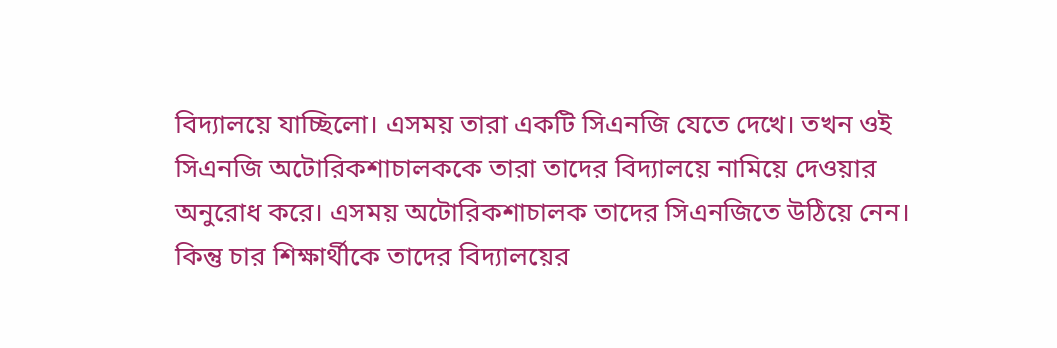বিদ্যালয়ে যাচ্ছিলো। এসময় তারা একটি সিএনজি যেতে দেখে। তখন ওই সিএনজি অটোরিকশাচালককে তারা তাদের বিদ্যালয়ে নামিয়ে দেওয়ার অনুরোধ করে। এসময় অটোরিকশাচালক তাদের সিএনজিতে উঠিয়ে নেন। কিন্তু চার শিক্ষার্থীকে তাদের বিদ্যালয়ের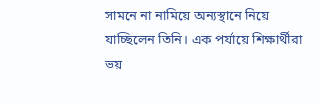সামনে না নামিয়ে অন্যস্থানে নিয়ে যাচ্ছিলেন তিনি। এক পর্যায়ে শিক্ষার্থীরা ভয়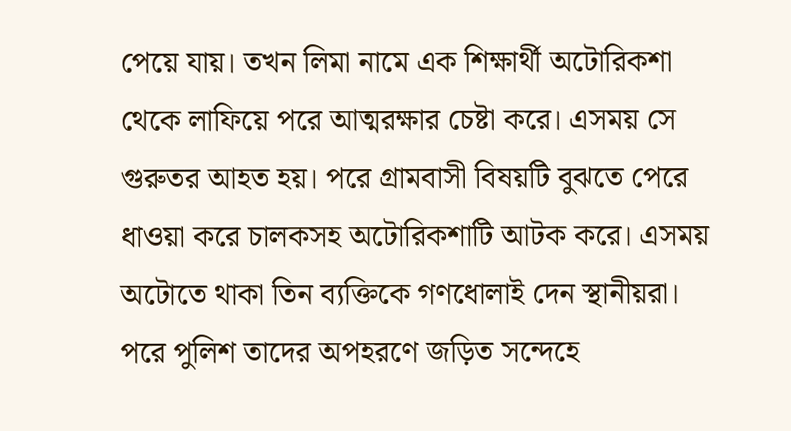পেয়ে যায়। তখন লিমা নামে এক শিক্ষার্থী অটোরিকশা থেকে লাফিয়ে পরে আত্মরক্ষার চেষ্টা করে। এসময় সে গুরুতর আহত হয়। পরে গ্রামবাসী বিষয়টি বুঝতে পেরে ধাওয়া করে চালকসহ অটোরিকশাটি আটক করে। এসময় অটোতে থাকা তিন ব্যক্তিকে গণধোলাই দেন স্থানীয়রা। পরে পুলিশ তাদের অপহরণে জড়িত সন্দেহে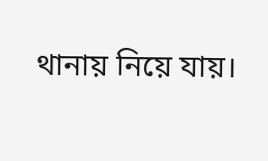থানায় নিয়ে যায়।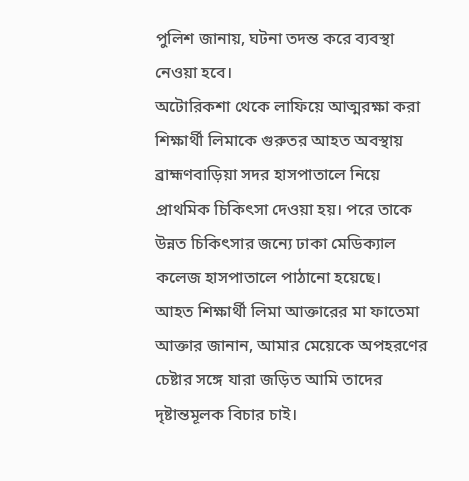পুলিশ জানায়, ঘটনা তদন্ত করে ব্যবস্থা নেওয়া হবে।
অটোরিকশা থেকে লাফিয়ে আত্মরক্ষা করা শিক্ষার্থী লিমাকে গুরুতর আহত অবস্থায় ব্রাহ্মণবাড়িয়া সদর হাসপাতালে নিয়ে প্রাথমিক চিকিৎসা দেওয়া হয়। পরে তাকে উন্নত চিকিৎসার জন্যে ঢাকা মেডিক্যাল কলেজ হাসপাতালে পাঠানো হয়েছে।
আহত শিক্ষার্থী লিমা আক্তারের মা ফাতেমা আক্তার জানান, আমার মেয়েকে অপহরণের চেষ্টার সঙ্গে যারা জড়িত আমি তাদের দৃষ্টান্তমূলক বিচার চাই।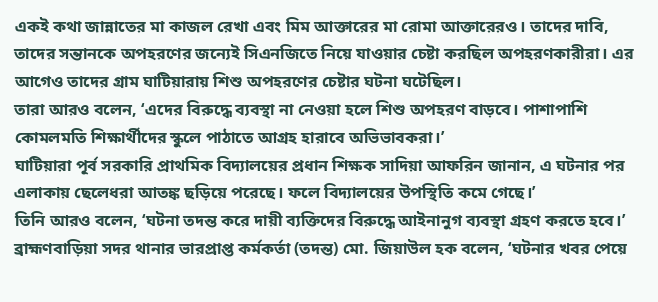একই কথা জান্নাতের মা কাজল রেখা এবং মিম আক্তারের মা রোমা আক্তারেরও। তাদের দাবি, তাদের সন্তানকে অপহরণের জন্যেই সিএনজিতে নিয়ে যাওয়ার চেষ্টা করছিল অপহরণকারীরা। এর আগেও তাদের গ্রাম ঘাটিয়ারায় শিশু অপহরণের চেষ্টার ঘটনা ঘটেছিল।
তারা আরও বলেন, ‘এদের বিরুদ্ধে ব্যবস্থা না নেওয়া হলে শিশু অপহরণ বাড়বে। পাশাপাশি কোমলমতি শিক্ষার্থীদের স্কুলে পাঠাতে আগ্রহ হারাবে অভিভাবকরা।’
ঘাটিয়ারা পূর্ব সরকারি প্রাথমিক বিদ্যালয়ের প্রধান শিক্ষক সাদিয়া আফরিন জানান, এ ঘটনার পর এলাকায় ছেলেধরা আতঙ্ক ছড়িয়ে পরেছে। ফলে বিদ্যালয়ের উপস্থিতি কমে গেছে।’
তিনি আরও বলেন, ‘ঘটনা তদন্ত করে দায়ী ব্যক্তিদের বিরুদ্ধে আইনানুগ ব্যবস্থা গ্রহণ করতে হবে।’
ব্রাহ্মণবাড়িয়া সদর থানার ভারপ্রাপ্ত কর্মকর্তা (তদন্ত) মো. জিয়াউল হক বলেন, ‘ঘটনার খবর পেয়ে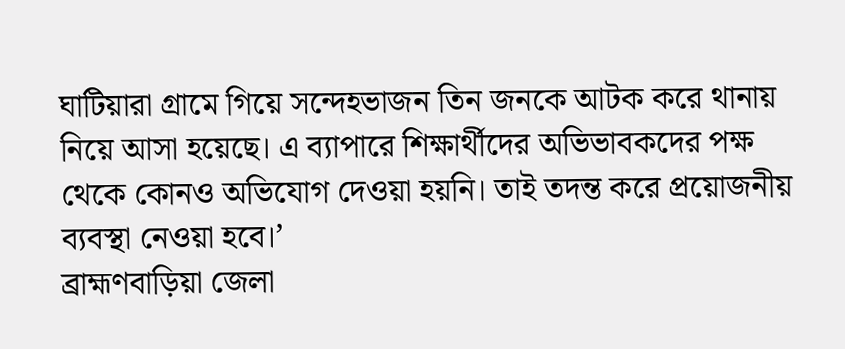ঘাটিয়ারা গ্রামে গিয়ে সন্দেহভাজন তিন জনকে আটক করে থানায় নিয়ে আসা হয়েছে। এ ব্যাপারে শিক্ষার্থীদের অভিভাবকদের পক্ষ থেকে কোনও অভিযোগ দেওয়া হয়নি। তাই তদন্ত করে প্রয়োজনীয় ব্যবস্থা নেওয়া হবে।’
ব্রাহ্মণবাড়িয়া জেলা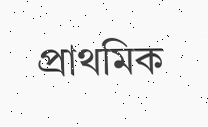প্রাথমিক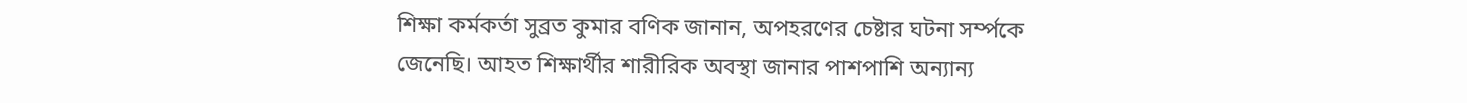শিক্ষা কর্মকর্তা সুব্রত কুমার বণিক জানান, অপহরণের চেষ্টার ঘটনা সর্ম্পকে জেনেছি। আহত শিক্ষার্থীর শারীরিক অবস্থা জানার পাশপাশি অন্যান্য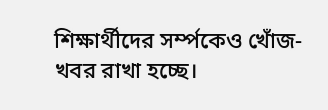শিক্ষার্থীদের সর্ম্পকেও খোঁজ-খবর রাখা হচ্ছে।